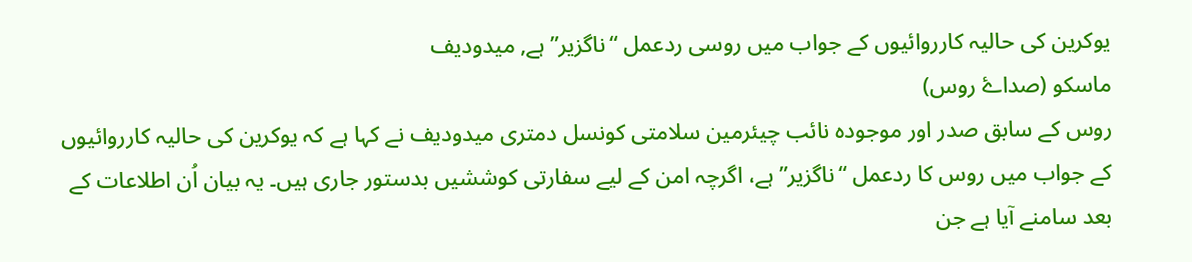یوکرین کی حالیہ کارروائیوں کے جواب میں روسی ردعمل “ناگزیر” ہے, میدودیف
ماسکو (صداۓ روس)
روس کے سابق صدر اور موجودہ نائب چیئرمین سلامتی کونسل دمتری میدودیف نے کہا ہے کہ یوکرین کی حالیہ کارروائیوں کے جواب میں روس کا ردعمل “ناگزیر” ہے، اگرچہ امن کے لیے سفارتی کوششیں بدستور جاری ہیں۔ یہ بیان اُن اطلاعات کے بعد سامنے آیا ہے جن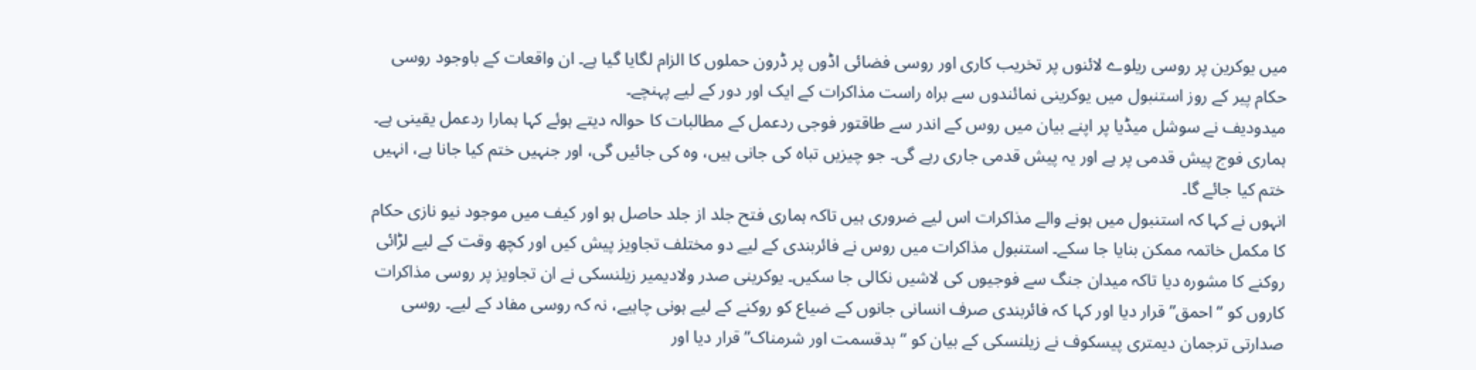میں یوکرین پر روسی ریلوے لائنوں پر تخریب کاری اور روسی فضائی اڈوں پر ڈرون حملوں کا الزام لگایا گیا ہے۔ ان واقعات کے باوجود روسی حکام پیر کے روز استنبول میں یوکرینی نمائندوں سے براہ راست مذاکرات کے ایک اور دور کے لیے پہنچے۔
میدودیف نے سوشل میڈیا پر اپنے بیان میں روس کے اندر سے طاقتور فوجی ردعمل کے مطالبات کا حوالہ دیتے ہوئے کہا ہمارا ردعمل یقینی ہے۔ ہماری فوج پیش قدمی پر ہے اور یہ پیش قدمی جاری رہے گی۔ جو چیزیں تباہ کی جانی ہیں، وہ کی جائیں گی، اور جنہیں ختم کیا جانا ہے، انہیں ختم کیا جائے گا۔
انہوں نے کہا کہ استنبول میں ہونے والے مذاکرات اس لیے ضروری ہیں تاکہ ہماری فتح جلد از جلد حاصل ہو اور کیف میں موجود نیو نازی حکام کا مکمل خاتمہ ممکن بنایا جا سکے۔ استنبول مذاکرات میں روس نے فائربندی کے لیے دو مختلف تجاویز پیش کیں اور کچھ وقت کے لیے لڑائی روکنے کا مشورہ دیا تاکہ میدان جنگ سے فوجیوں کی لاشیں نکالی جا سکیں۔ یوکرینی صدر ولادیمیر زیلنسکی نے ان تجاویز پر روسی مذاکرات کاروں کو “احمق” قرار دیا اور کہا کہ فائربندی صرف انسانی جانوں کے ضیاع کو روکنے کے لیے ہونی چاہیے، نہ کہ روسی مفاد کے لیے۔ روسی صدارتی ترجمان دیمتری پیسکوف نے زیلنسکی کے بیان کو “بدقسمت اور شرمناک” قرار دیا اور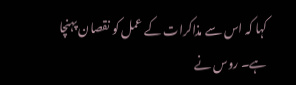کہا کہ اس سے مذاکرات کے عمل کو نقصان پہنچا ہے۔ روس نے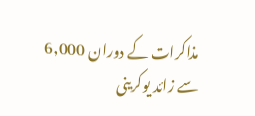مذاکرات کے دوران 6,000 سے زائد یوکرینی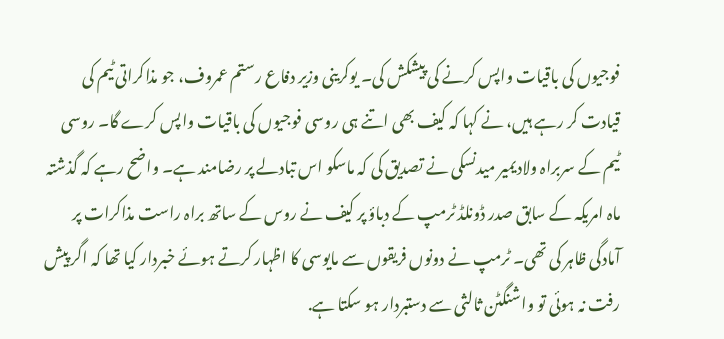فوجیوں کی باقیات واپس کرنے کی پیشکش کی۔ یوکرینی وزیر دفاع رستم عمروف، جو مذاکراتی ٹیم کی قیادت کر رہے ہیں، نے کہا کہ کیف بھی اتنے ہی روسی فوجیوں کی باقیات واپس کرے گا۔ روسی ٹیم کے سربراہ ولادیمیر میدنسکی نے تصدیق کی کہ ماسکو اس تبادلے پر رضامند ہے۔ واضح رہے کہ گذشتہ ماہ امریکہ کے سابق صدر ڈونلڈ ٹرمپ کے دباؤ پر کیف نے روس کے ساتھ براہ راست مذاکرات پر آمادگی ظاہر کی تھی۔ ٹرمپ نے دونوں فریقوں سے مایوسی کا اظہار کرتے ہوئے خبردار کیا تھا کہ اگر پیش رفت نہ ہوئی تو واشنگٹن ثالثی سے دستبردار ہو سکتا ہے.